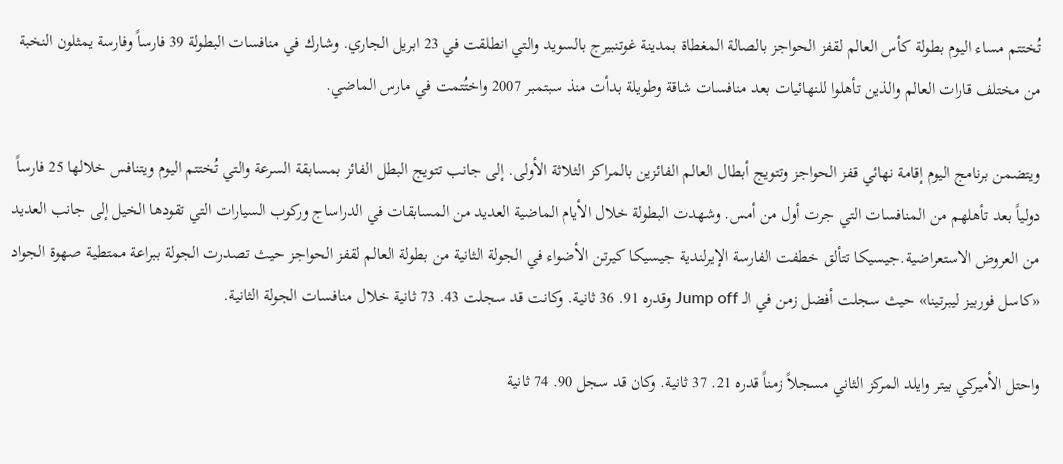تُختتم مساء اليوم بطولة كأس العالم لقفز الحواجز بالصالة المغطاة بمدينة غوتنبيرج بالسويد والتي انطلقت في 23 ابريل الجاري. وشارك في منافسات البطولة 39 فارساً وفارسة يمثلون النخبة من مختلف قارات العالم والذين تأهلوا للنهائيات بعد منافسات شاقة وطويلة بدأت منذ سبتمبر 2007 واختُتمت في مارس الماضي.

ويتضمن برنامج اليوم إقامة نهائي قفز الحواجز وتتويج أبطال العالم الفائزين بالمراكز الثلاثة الأولى. إلى جانب تتويج البطل الفائز بمسابقة السرعة والتي تُختتم اليوم ويتنافس خلالها 25 فارساً دولياً بعد تأهلهم من المنافسات التي جرت أول من أمس. وشهدت البطولة خلال الأيام الماضية العديد من المسابقات في الدراساج وركوب السيارات التي تقودها الخيل إلى جانب العديد من العروض الاستعراضية.جيسيكا تتألق خطفت الفارسة الإيرلندية جيسيكا كيرتن الأضواء في الجولة الثانية من بطولة العالم لقفز الحواجز حيث تصدرت الجولة ببراعة ممتطية صهوة الجواد «كاسل فوربيز ليبرتينا» حيث سجلت أفضل زمن في الـ Jump off وقدره 91. 36 ثانية. وكانت قد سجلت 43. 73 ثانية خلال منافسات الجولة الثانية.

واحتل الأميركي بيتر وايلد المركز الثاني مسجلاً زمناً قدره 21. 37 ثانية. وكان قد سجل 90. 74 ثانية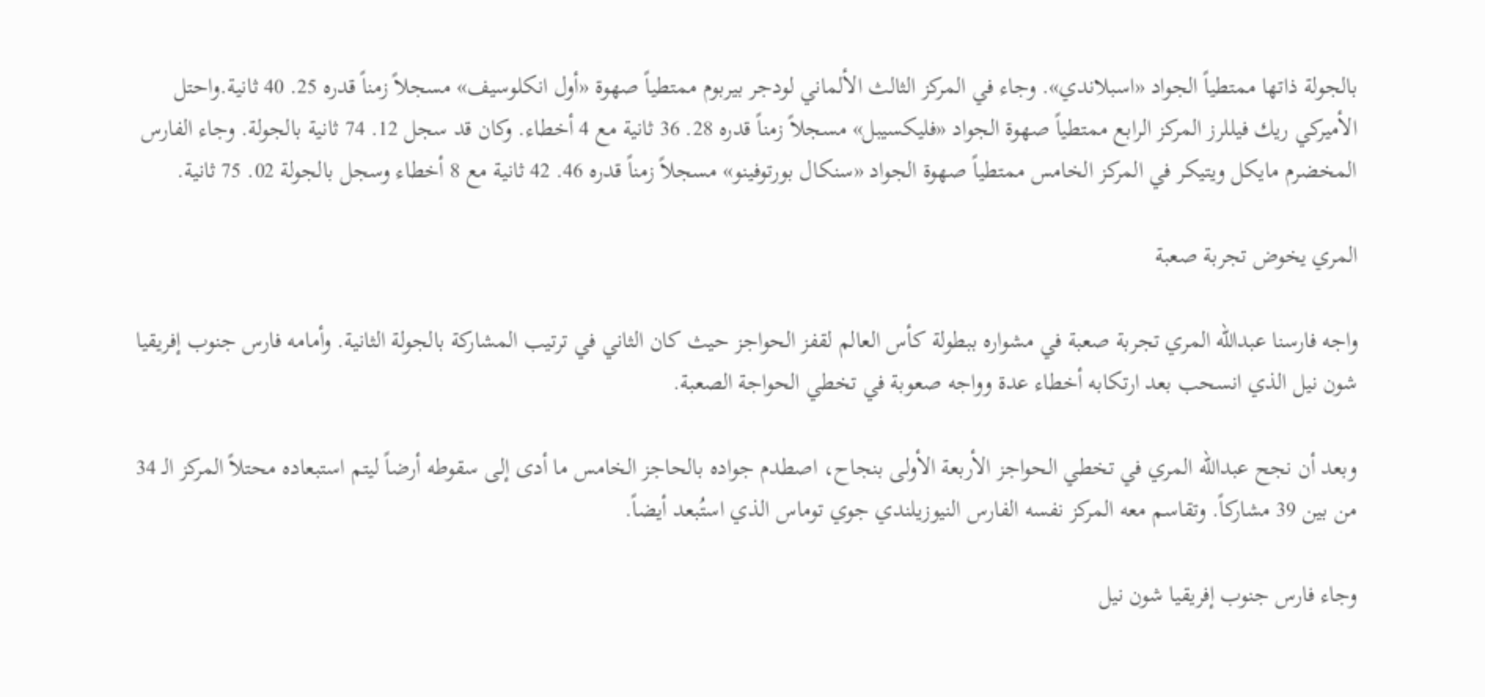بالجولة ذاتها ممتطياً الجواد «اسبلاندي». وجاء في المركز الثالث الألماني لودجر بيربوم ممتطياً صهوة «أول انكلوسيف» مسجلاً زمناً قدره 25. 40 ثانية.واحتل الأميركي ريك فيللرز المركز الرابع ممتطياً صهوة الجواد «فليكسيبل» مسجلاً زمناً قدره 28. 36 ثانية مع 4 أخطاء. وكان قد سجل 12. 74 ثانية بالجولة. وجاء الفارس المخضرم مايكل ويتيكر في المركز الخامس ممتطياً صهوة الجواد «سنكال بورتوفينو» مسجلاً زمناً قدره 46. 42 ثانية مع 8 أخطاء وسجل بالجولة 02. 75 ثانية.

المري يخوض تجربة صعبة

واجه فارسنا عبدالله المري تجربة صعبة في مشواره ببطولة كأس العالم لقفز الحواجز حيث كان الثاني في ترتيب المشاركة بالجولة الثانية. وأمامه فارس جنوب إفريقيا شون نيل الذي انسحب بعد ارتكابه أخطاء عدة وواجه صعوبة في تخطي الحواجة الصعبة.

وبعد أن نجح عبدالله المري في تخطي الحواجز الأربعة الأولى بنجاح، اصطدم جواده بالحاجز الخامس ما أدى إلى سقوطه أرضاً ليتم استبعاده محتلاً المركز الـ 34 من بين 39 مشاركاً. وتقاسم معه المركز نفسه الفارس النيوزيلندي جوي توماس الذي استُبعد أيضاً.

وجاء فارس جنوب إفريقيا شون نيل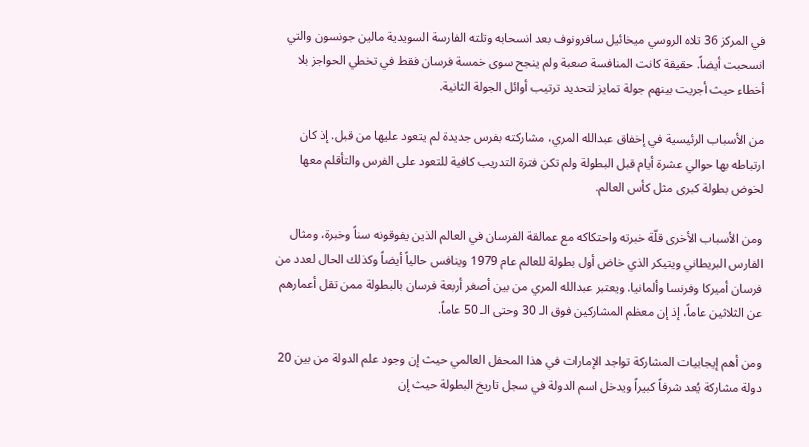في المركز 36 تلاه الروسي ميخائيل سافرونوف بعد انسحابه وتلته الفارسة السويدية مالين جونسون والتي انسحبت أيضاً. حقيقة كانت المنافسة صعبة ولم ينجح سوى خمسة فرسان فقط في تخطي الحواجز بلا أخطاء حيث أجريت بينهم جولة تمايز لتحديد ترتيب أوائل الجولة الثانية.

من الأسباب الرئيسية في إخفاق عبدالله المري، مشاركته بفرس جديدة لم يتعود عليها من قبل. إذ كان ارتباطه بها حوالي عشرة أيام قبل البطولة ولم تكن فترة التدريب كافية للتعود على الفرس والتأقلم معها لخوض بطولة كبرى مثل كأس العالم.

ومن الأسباب الأخرى قلّة خبرته واحتكاكه مع عمالقة الفرسان في العالم الذين يفوقونه سناً وخبرة، ومثال الفارس البريطاني ويتيكر الذي خاض أول بطولة للعالم عام 1979 وينافس حالياً أيضاً وكذلك الحال لعدد من فرسان أميركا وفرنسا وألمانيا. ويعتبر عبدالله المري من بين أصغر أربعة فرسان بالبطولة ممن تقل أعمارهم عن الثلاثين عاماً، إذ إن معظم المشاركين فوق الـ 30 وحتى الـ 50 عاماً.

ومن أهم إيجابيات المشاركة تواجد الإمارات في هذا المحفل العالمي حيث إن وجود علم الدولة من بين 20 دولة مشاركة يُعد شرفاً كبيراً ويدخل اسم الدولة في سجل تاريخ البطولة حيث إن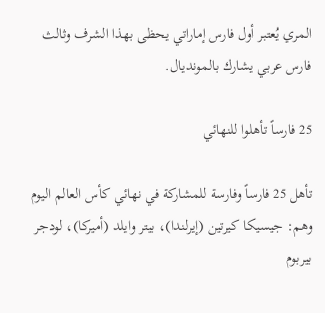المري يُعتبر أول فارس إماراتي يحظى بهذا الشرف وثالث فارس عربي يشارك بالمونديال.

25 فارساً تأهلوا للنهائي

تأهل 25 فارساً وفارسة للمشاركة في نهائي كأس العالم اليوم وهم: جيسيكا كيرتين (إيرلندا)، بيتر وايلد (أميركا)، لودجر بيربوم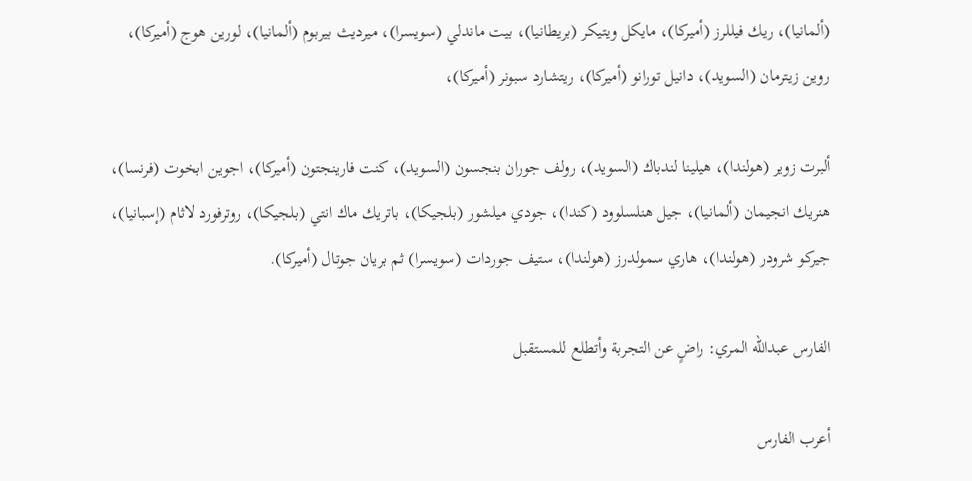(ألمانيا)، ريك فيللرز (أميركا)، مايكل ويتيكر (بريطانيا)، بيت ماندلي (سويسرا)، ميرديث بيربوم (ألمانيا)، لورين هوج (أميركا)، روين زيترمان (السويد)، دانيل تورانو (أميركا)، ريتشارد سبونر (أميركا)،

ألبرت زوير (هولندا)، هيلينا لندباك (السويد)، رولف جوران بنجسون (السويد)، كنت فارينجتون (أميركا)، اجوين ابخوت (فرنسا)، هنريك انجيمان (ألمانيا)، جيل هنلسلوود (كندا)، جودي ميلشور (بلجيكا)، باتريك ماك انتي (بلجيكا)، روترفورد لاثام (إسبانيا)، جيركو شرودر (هولندا)، هاري سمولدرز (هولندا)، ستيف جوردات (سويسرا) ثم بريان جوتال (أميركا).

الفارس عبدالله المري: راضٍ عن التجربة وأتطلع للمستقبل

أعرب الفارس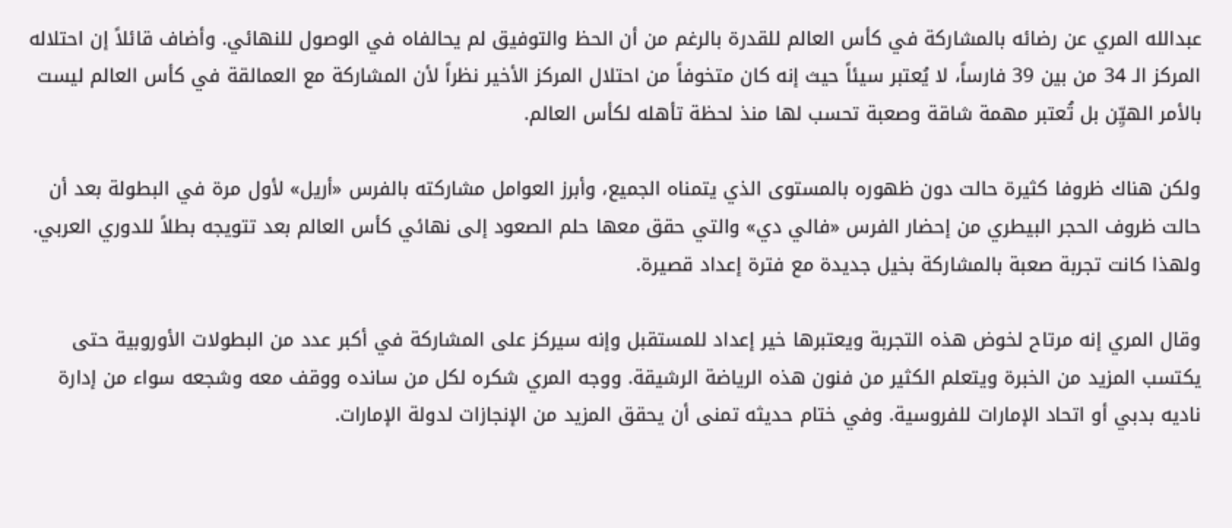عبدالله المري عن رضائه بالمشاركة في كأس العالم للقدرة بالرغم من أن الحظ والتوفيق لم يحالفاه في الوصول للنهائي. وأضاف قائلاً إن احتلاله المركز الـ 34 من بين 39 فارساً، لا يُعتبر سيئاً حيث إنه كان متخوفاً من احتلال المركز الأخير نظراً لأن المشاركة مع العمالقة في كأس العالم ليست بالأمر الهيِّن بل تُعتبر مهمة شاقة وصعبة تحسب لها منذ لحظة تأهله لكأس العالم.

ولكن هناك ظروفا كثيرة حالت دون ظهوره بالمستوى الذي يتمناه الجميع، وأبرز العوامل مشاركته بالفرس «أريل» لأول مرة في البطولة بعد أن حالت ظروف الحجر البيطري من إحضار الفرس «فالي دي» والتي حقق معها حلم الصعود إلى نهائي كأس العالم بعد تتويجه بطلاً للدوري العربي. ولهذا كانت تجربة صعبة بالمشاركة بخيل جديدة مع فترة إعداد قصيرة.

وقال المري إنه مرتاح لخوض هذه التجربة ويعتبرها خير إعداد للمستقبل وإنه سيركز على المشاركة في أكبر عدد من البطولات الأوروبية حتى يكتسب المزيد من الخبرة ويتعلم الكثير من فنون هذه الرياضة الرشيقة. ووجه المري شكره لكل من سانده ووقف معه وشجعه سواء من إدارة ناديه بدبي أو اتحاد الإمارات للفروسية. وفي ختام حديثه تمنى أن يحقق المزيد من الإنجازات لدولة الإمارات.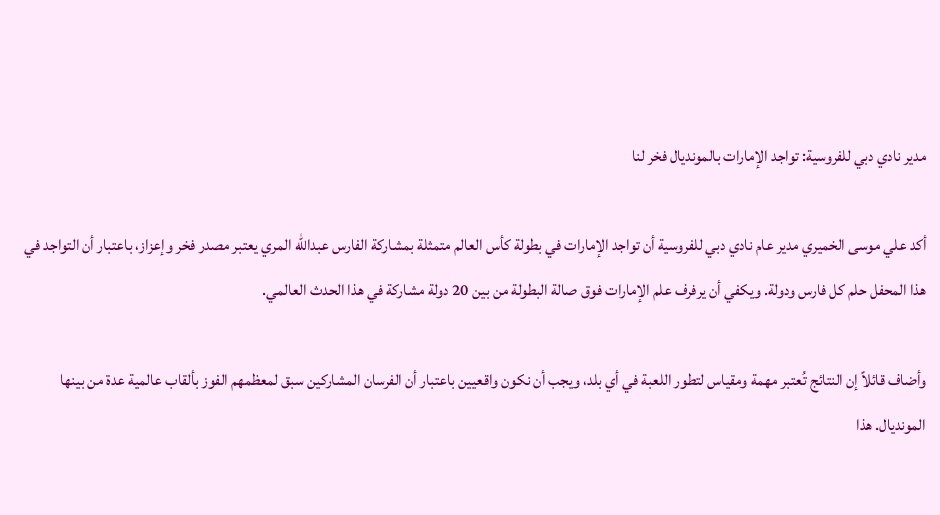مدير نادي دبي للفروسية: تواجد الإمارات بالمونديال فخر لنا

أكد علي موسى الخميري مدير عام نادي دبي للفروسية أن تواجد الإمارات في بطولة كأس العالم متمثلة بمشاركة الفارس عبدالله المري يعتبر مصدر فخر وإعزاز، باعتبار أن التواجد في هذا المحفل حلم كل فارس ودولة. ويكفي أن يرفرف علم الإمارات فوق صالة البطولة من بين 20 دولة مشاركة في هذا الحدث العالمي.

وأضاف قائلاً إن النتائج تُعتبر مهمة ومقياس لتطور اللعبة في أي بلد، ويجب أن نكون واقعيين باعتبار أن الفرسان المشاركين سبق لمعظمهم الفوز بألقاب عالمية عدة من بينها المونديال. هذا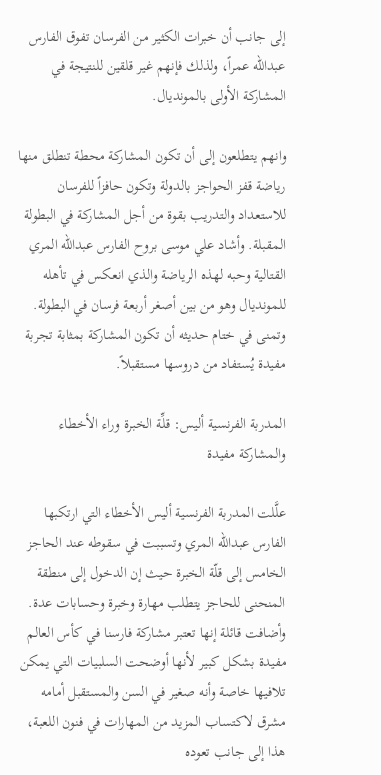إلى جانب أن خبرات الكثير من الفرسان تفوق الفارس عبدالله عمراً، ولذلك فإنهم غير قلقين للنتيجة في المشاركة الأولى بالمونديال.

وانهم يتطلعون إلى أن تكون المشاركة محطة تنطلق منها رياضة قفز الحواجز بالدولة وتكون حافزاً للفرسان للاستعداد والتدريب بقوة من أجل المشاركة في البطولة المقبلة. وأشاد علي موسى بروح الفارس عبدالله المري القتالية وحبه لهذه الرياضة والذي انعكس في تأهله للمونديال وهو من بين أصغر أربعة فرسان في البطولة. وتمنى في ختام حديثه أن تكون المشاركة بمثابة تجربة مفيدة يُستفاد من دروسها مستقبلاً.

المدربة الفرنسية أليس: قلِّة الخبرة وراء الأخطاء والمشاركة مفيدة

علَّلت المدربة الفرنسية أليس الأخطاء التي ارتكبها الفارس عبدالله المري وتسببت في سقوطه عند الحاجز الخامس إلى قلّة الخبرة حيث إن الدخول إلى منطقة المنحنى للحاجز يتطلب مهارة وخبرة وحسابات عدة. وأضافت قائلة إنها تعتبر مشاركة فارسنا في كأس العالم مفيدة بشكل كبير لأنها أوضحت السلبيات التي يمكن تلافيها خاصة وأنه صغير في السن والمستقبل أمامه مشرق لاكتساب المزيد من المهارات في فنون اللعبة، هذا إلى جانب تعوده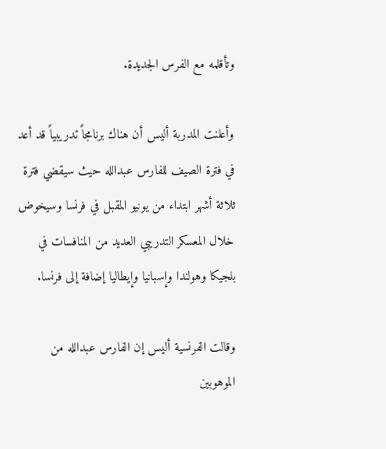وتأقلمه مع الفرس الجديدة.

وأعلنت المدربة أليس أن هناك برنامجاً تدريبياً قد أعد في فترة الصيف للفارس عبدالله حيث سيقضي فترة ثلاثة أشهر ابتداء من يونيو المقبل في فرنسا وسيخوض خلال المعسكر التدريبي العديد من المنافسات في بلجيكا وهولندا وإسبانيا وإيطاليا إضافة إلى فرنسا.

وقالت الفرنسية أليس إن الفارس عبدالله من الموهوبين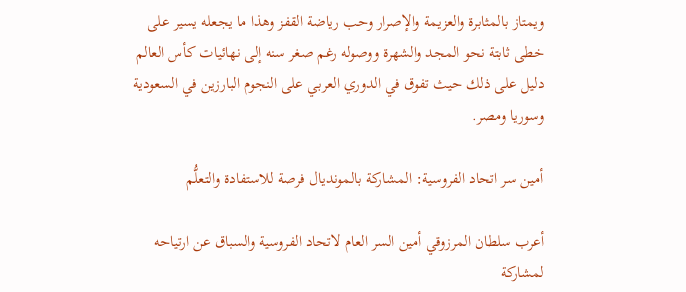ويمتاز بالمثابرة والعزيمة والإصرار وحب رياضة القفز وهذا ما يجعله يسير على خطى ثابتة نحو المجد والشهرة ووصوله رغم صغر سنه إلى نهائيات كأس العالم دليل على ذلك حيث تفوق في الدوري العربي على النجوم البارزين في السعودية وسوريا ومصر.

أمين سر اتحاد الفروسية: المشاركة بالمونديال فرصة للاستفادة والتعلُّم

أعرب سلطان المرزوقي أمين السر العام لاتحاد الفروسية والسباق عن ارتياحه لمشاركة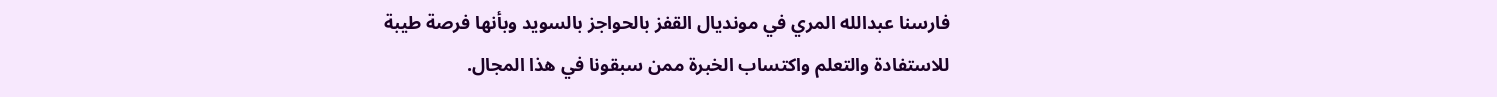فارسنا عبدالله المري في مونديال القفز بالحواجز بالسويد وبأنها فرصة طيبة للاستفادة والتعلم واكتساب الخبرة ممن سبقونا في هذا المجال.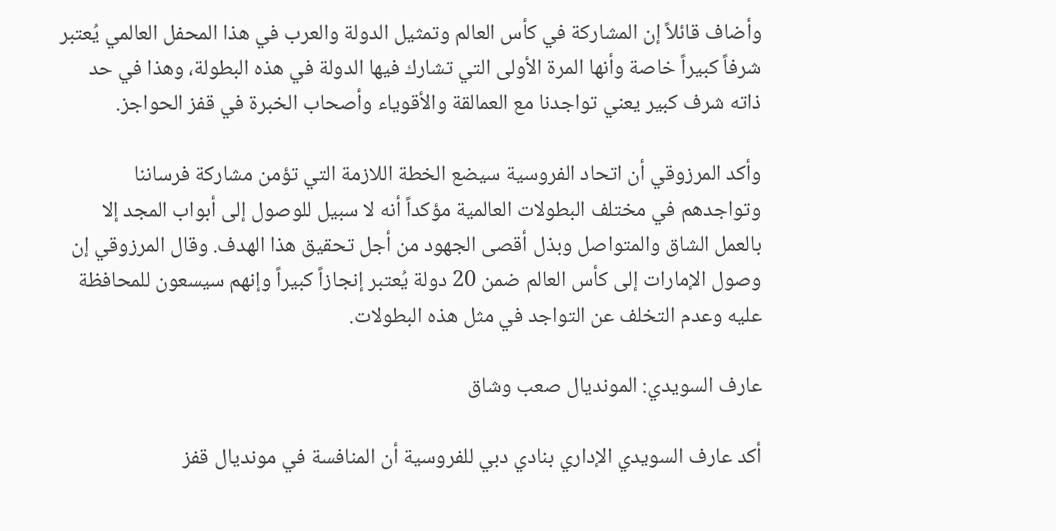وأضاف قائلاً إن المشاركة في كأس العالم وتمثيل الدولة والعرب في هذا المحفل العالمي يُعتبر شرفاً كبيراً خاصة وأنها المرة الأولى التي تشارك فيها الدولة في هذه البطولة، وهذا في حد ذاته شرف كبير يعني تواجدنا مع العمالقة والأقوياء وأصحاب الخبرة في قفز الحواجز.

وأكد المرزوقي أن اتحاد الفروسية سيضع الخطة اللازمة التي تؤمن مشاركة فرساننا وتواجدهم في مختلف البطولات العالمية مؤكداً أنه لا سبيل للوصول إلى أبواب المجد إلا بالعمل الشاق والمتواصل وبذل أقصى الجهود من أجل تحقيق هذا الهدف. وقال المرزوقي إن وصول الإمارات إلى كأس العالم ضمن 20 دولة يُعتبر إنجازاً كبيراً وإنهم سيسعون للمحافظة عليه وعدم التخلف عن التواجد في مثل هذه البطولات.

عارف السويدي: المونديال صعب وشاق

أكد عارف السويدي الإداري بنادي دبي للفروسية أن المنافسة في مونديال قفز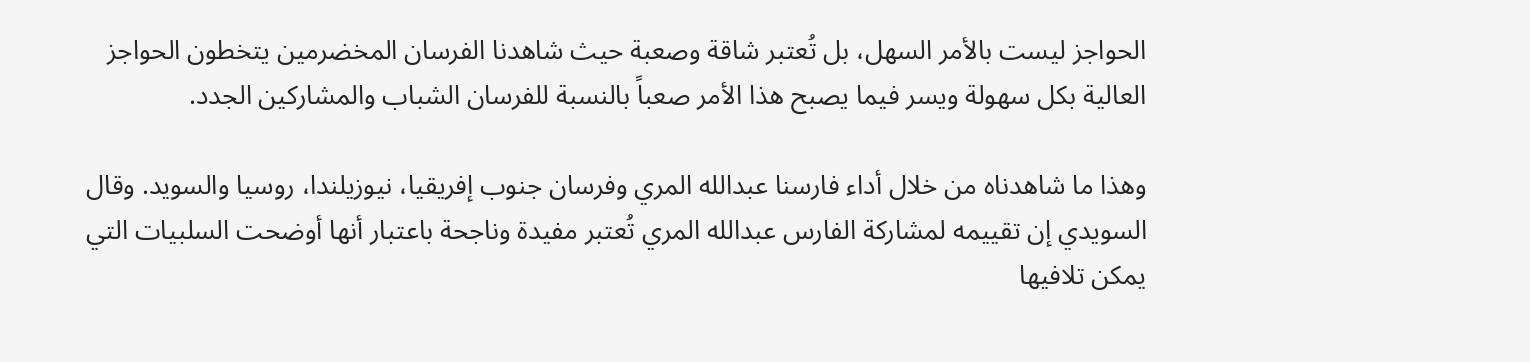الحواجز ليست بالأمر السهل، بل تُعتبر شاقة وصعبة حيث شاهدنا الفرسان المخضرمين يتخطون الحواجز العالية بكل سهولة ويسر فيما يصبح هذا الأمر صعباً بالنسبة للفرسان الشباب والمشاركين الجدد.

وهذا ما شاهدناه من خلال أداء فارسنا عبدالله المري وفرسان جنوب إفريقيا، نيوزيلندا، روسيا والسويد. وقال السويدي إن تقييمه لمشاركة الفارس عبدالله المري تُعتبر مفيدة وناجحة باعتبار أنها أوضحت السلبيات التي يمكن تلافيها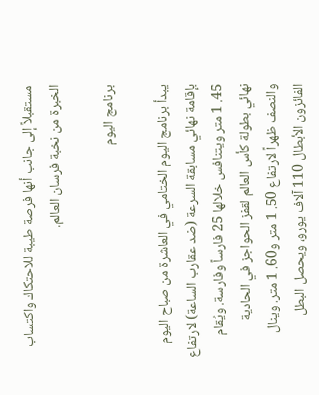مستقبلاً إلى جانب أنها فرصة طيبة للاحتكاك واكتساب الخبرة من نخبة فرسان العالم.

برنامج اليوم

يبدأ برنامج اليوم الختامي في العاشرة من صباح اليوم بإقامة نهائي مسابقة السرعة (ضد عقارب الساعة) لارتفاع 45. 1 متر ويتنافس خلالها 25 فارساً وفارسة. ويُقام نهائي بطولة كأس العالم لقفز الحواجز في الحادية والنصف ظهراً لارتفاع 50. 1 متر و60. 1 متر. وينال الفائزون الأبطال 110 آلاف يورو، ويحصل البطل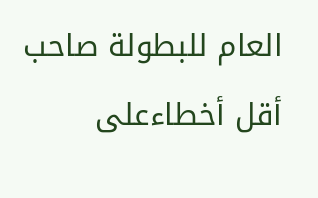العام للبطولة صاحب أقل أخطاءعلى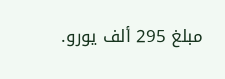مبلغ 295 ألف يورو.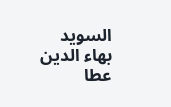السويد بهاء الدين عطا